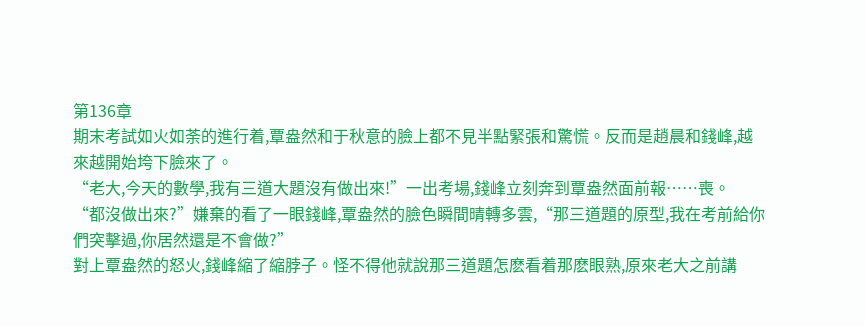第136章
期末考試如火如荼的進行着,覃盎然和于秋意的臉上都不見半點緊張和驚慌。反而是趙晨和錢峰,越來越開始垮下臉來了。
“老大,今天的數學,我有三道大題沒有做出來!”一出考場,錢峰立刻奔到覃盎然面前報……喪。
“都沒做出來?”嫌棄的看了一眼錢峰,覃盎然的臉色瞬間晴轉多雲,“那三道題的原型,我在考前給你們突擊過,你居然還是不會做?”
對上覃盎然的怒火,錢峰縮了縮脖子。怪不得他就說那三道題怎麽看着那麽眼熟,原來老大之前講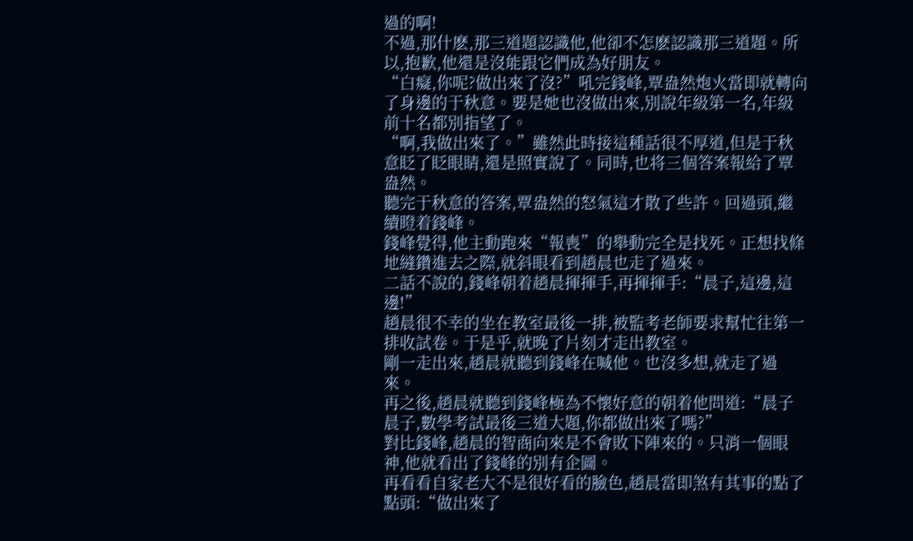過的啊!
不過,那什麽,那三道題認識他,他卻不怎麽認識那三道題。所以,抱歉,他還是沒能跟它們成為好朋友。
“白癡,你呢?做出來了沒?”吼完錢峰,覃盎然炮火當即就轉向了身邊的于秋意。要是她也沒做出來,別說年級第一名,年級前十名都別指望了。
“啊,我做出來了。”雖然此時接這種話很不厚道,但是于秋意眨了眨眼睛,還是照實說了。同時,也将三個答案報給了覃盎然。
聽完于秋意的答案,覃盎然的怒氣這才散了些許。回過頭,繼續瞪着錢峰。
錢峰覺得,他主動跑來“報喪”的舉動完全是找死。正想找條地縫鑽進去之際,就斜眼看到趙晨也走了過來。
二話不說的,錢峰朝着趙晨揮揮手,再揮揮手:“晨子,這邊,這邊!”
趙晨很不幸的坐在教室最後一排,被監考老師要求幫忙往第一排收試卷。于是乎,就晚了片刻才走出教室。
剛一走出來,趙晨就聽到錢峰在喊他。也沒多想,就走了過來。
再之後,趙晨就聽到錢峰極為不懷好意的朝着他問道:“晨子晨子,數學考試最後三道大題,你都做出來了嗎?”
對比錢峰,趙晨的智商向來是不會敗下陣來的。只消一個眼神,他就看出了錢峰的別有企圖。
再看看自家老大不是很好看的臉色,趙晨當即煞有其事的點了點頭:“做出來了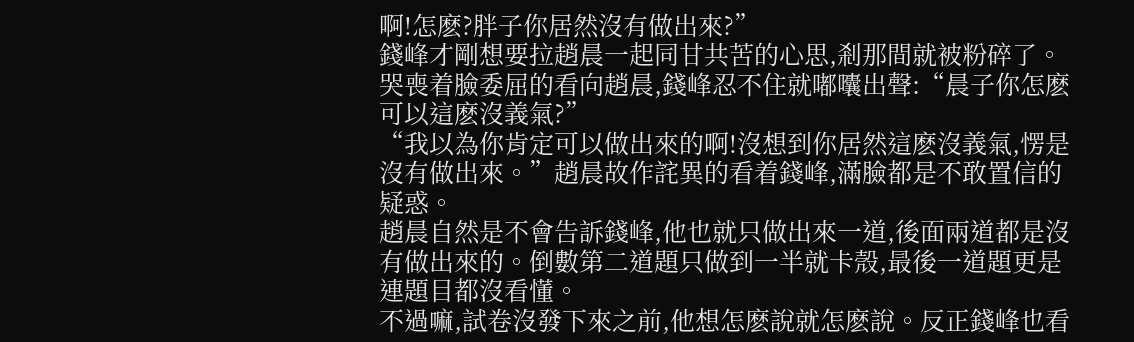啊!怎麽?胖子你居然沒有做出來?”
錢峰才剛想要拉趙晨一起同甘共苦的心思,剎那間就被粉碎了。
哭喪着臉委屈的看向趙晨,錢峰忍不住就嘟囔出聲:“晨子你怎麽可以這麽沒義氣?”
“我以為你肯定可以做出來的啊!沒想到你居然這麽沒義氣,愣是沒有做出來。”趙晨故作詫異的看着錢峰,滿臉都是不敢置信的疑惑。
趙晨自然是不會告訴錢峰,他也就只做出來一道,後面兩道都是沒有做出來的。倒數第二道題只做到一半就卡殼,最後一道題更是連題目都沒看懂。
不過嘛,試卷沒發下來之前,他想怎麽說就怎麽說。反正錢峰也看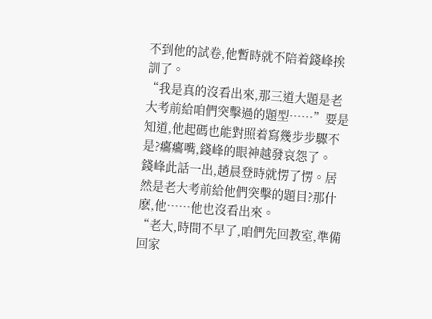不到他的試卷,他暫時就不陪着錢峰挨訓了。
“我是真的沒看出來,那三道大題是老大考前給咱們突擊過的題型……”要是知道,他起碼也能對照着寫幾步步驟不是?癟癟嘴,錢峰的眼神越發哀怨了。
錢峰此話一出,趙晨登時就愣了愣。居然是老大考前給他們突擊的題目?那什麽,他……他也沒看出來。
“老大,時間不早了,咱們先回教室,準備回家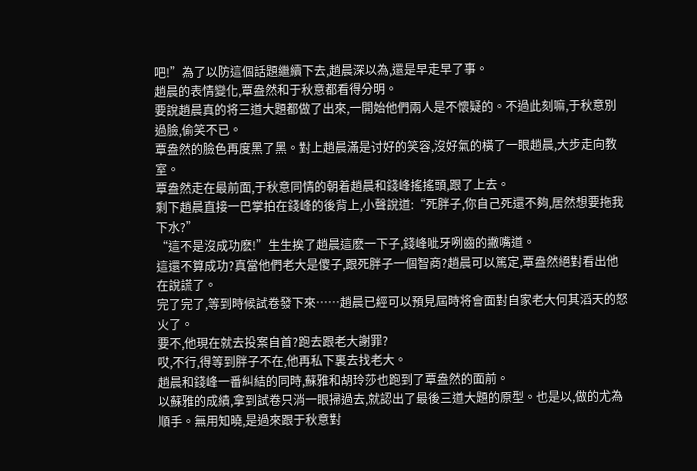吧!”為了以防這個話題繼續下去,趙晨深以為,還是早走早了事。
趙晨的表情變化,覃盎然和于秋意都看得分明。
要說趙晨真的将三道大題都做了出來,一開始他們兩人是不懷疑的。不過此刻嘛,于秋意別過臉,偷笑不已。
覃盎然的臉色再度黑了黑。對上趙晨滿是讨好的笑容,沒好氣的橫了一眼趙晨,大步走向教室。
覃盎然走在最前面,于秋意同情的朝着趙晨和錢峰搖搖頭,跟了上去。
剩下趙晨直接一巴掌拍在錢峰的後背上,小聲說道:“死胖子,你自己死還不夠,居然想要拖我下水?”
“這不是沒成功麽!”生生挨了趙晨這麽一下子,錢峰呲牙咧齒的撇嘴道。
這還不算成功?真當他們老大是傻子,跟死胖子一個智商?趙晨可以篤定,覃盎然絕對看出他在說謊了。
完了完了,等到時候試卷發下來……趙晨已經可以預見屆時将會面對自家老大何其滔天的怒火了。
要不,他現在就去投案自首?跑去跟老大謝罪?
哎,不行,得等到胖子不在,他再私下裏去找老大。
趙晨和錢峰一番糾結的同時,蘇雅和胡玲莎也跑到了覃盎然的面前。
以蘇雅的成績,拿到試卷只消一眼掃過去,就認出了最後三道大題的原型。也是以,做的尤為順手。無用知曉,是過來跟于秋意對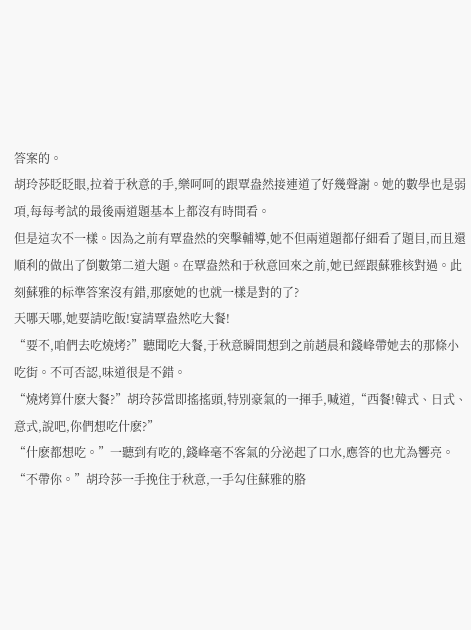答案的。
胡玲莎眨眨眼,拉着于秋意的手,樂呵呵的跟覃盎然接連道了好幾聲謝。她的數學也是弱項,每每考試的最後兩道題基本上都沒有時間看。
但是這次不一樣。因為之前有覃盎然的突擊輔導,她不但兩道題都仔細看了題目,而且還順利的做出了倒數第二道大題。在覃盎然和于秋意回來之前,她已經跟蘇雅核對過。此刻蘇雅的标準答案沒有錯,那麽她的也就一樣是對的了?
天哪天哪,她要請吃飯!宴請覃盎然吃大餐!
“要不,咱們去吃燒烤?”聽聞吃大餐,于秋意瞬間想到之前趙晨和錢峰帶她去的那條小吃街。不可否認,味道很是不錯。
“燒烤算什麽大餐?”胡玲莎當即搖搖頭,特別豪氣的一揮手,喊道,“西餐!韓式、日式、意式,說吧,你們想吃什麽?”
“什麽都想吃。”一聽到有吃的,錢峰毫不客氣的分泌起了口水,應答的也尤為響亮。
“不帶你。”胡玲莎一手挽住于秋意,一手勾住蘇雅的胳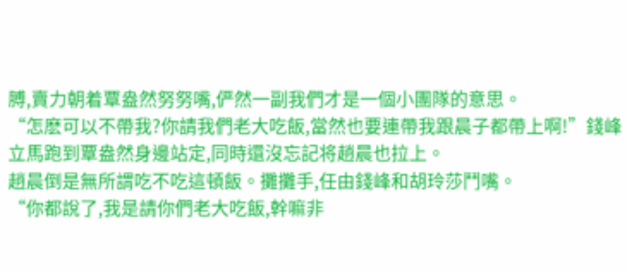膊,賣力朝着覃盎然努努嘴,俨然一副我們才是一個小團隊的意思。
“怎麽可以不帶我?你請我們老大吃飯,當然也要連帶我跟晨子都帶上啊!”錢峰立馬跑到覃盎然身邊站定,同時還沒忘記将趙晨也拉上。
趙晨倒是無所謂吃不吃這頓飯。攤攤手,任由錢峰和胡玲莎鬥嘴。
“你都說了,我是請你們老大吃飯,幹嘛非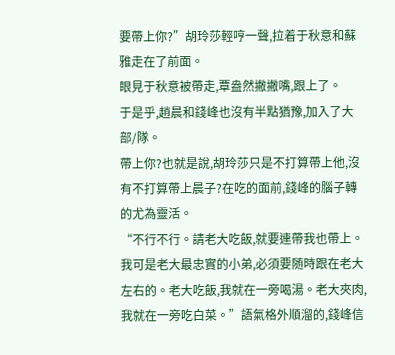要帶上你?”胡玲莎輕哼一聲,拉着于秋意和蘇雅走在了前面。
眼見于秋意被帶走,覃盎然撇撇嘴,跟上了。
于是乎,趙晨和錢峰也沒有半點猶豫,加入了大部/隊。
帶上你?也就是說,胡玲莎只是不打算帶上他,沒有不打算帶上晨子?在吃的面前,錢峰的腦子轉的尤為靈活。
“不行不行。請老大吃飯,就要連帶我也帶上。我可是老大最忠實的小弟,必須要随時跟在老大左右的。老大吃飯,我就在一旁喝湯。老大夾肉,我就在一旁吃白菜。”語氣格外順溜的,錢峰信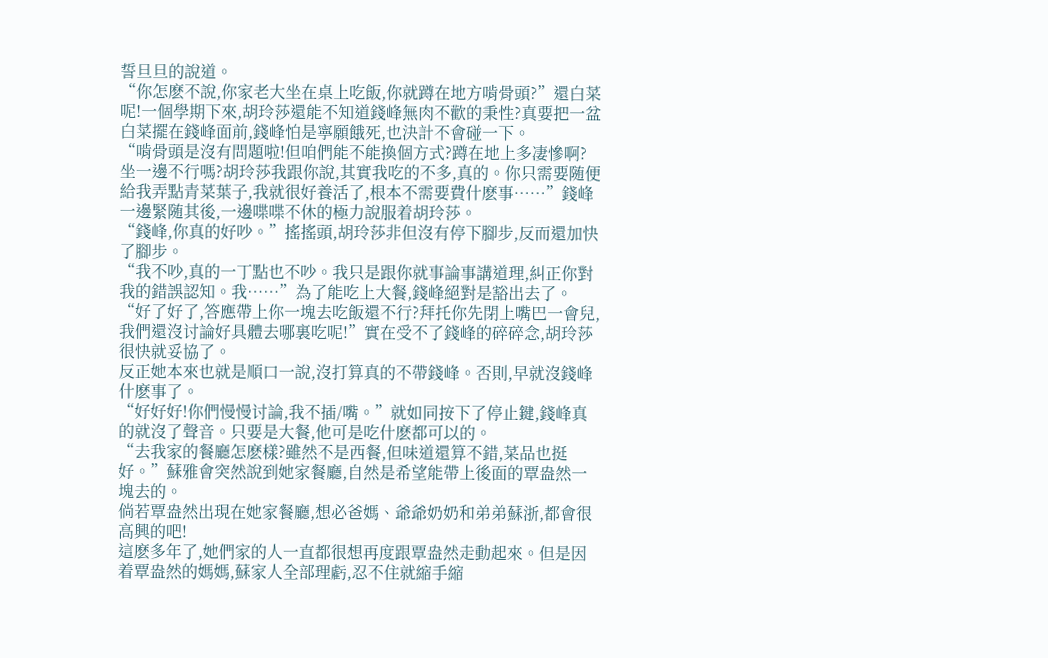誓旦旦的說道。
“你怎麽不說,你家老大坐在桌上吃飯,你就蹲在地方啃骨頭?”還白菜呢!一個學期下來,胡玲莎還能不知道錢峰無肉不歡的秉性?真要把一盆白菜擺在錢峰面前,錢峰怕是寧願餓死,也決計不會碰一下。
“啃骨頭是沒有問題啦!但咱們能不能換個方式?蹲在地上多凄慘啊?坐一邊不行嗎?胡玲莎我跟你說,其實我吃的不多,真的。你只需要随便給我弄點青菜葉子,我就很好養活了,根本不需要費什麽事……”錢峰一邊緊随其後,一邊喋喋不休的極力說服着胡玲莎。
“錢峰,你真的好吵。”搖搖頭,胡玲莎非但沒有停下腳步,反而還加快了腳步。
“我不吵,真的一丁點也不吵。我只是跟你就事論事講道理,糾正你對我的錯誤認知。我……”為了能吃上大餐,錢峰絕對是豁出去了。
“好了好了,答應帶上你一塊去吃飯還不行?拜托你先閉上嘴巴一會兒,我們還沒讨論好具體去哪裏吃呢!”實在受不了錢峰的碎碎念,胡玲莎很快就妥協了。
反正她本來也就是順口一說,沒打算真的不帶錢峰。否則,早就沒錢峰什麽事了。
“好好好!你們慢慢讨論,我不插/嘴。”就如同按下了停止鍵,錢峰真的就沒了聲音。只要是大餐,他可是吃什麽都可以的。
“去我家的餐廳怎麽樣?雖然不是西餐,但味道還算不錯,菜品也挺好。”蘇雅會突然說到她家餐廳,自然是希望能帶上後面的覃盎然一塊去的。
倘若覃盎然出現在她家餐廳,想必爸媽、爺爺奶奶和弟弟蘇浙,都會很高興的吧!
這麽多年了,她們家的人一直都很想再度跟覃盎然走動起來。但是因着覃盎然的媽媽,蘇家人全部理虧,忍不住就縮手縮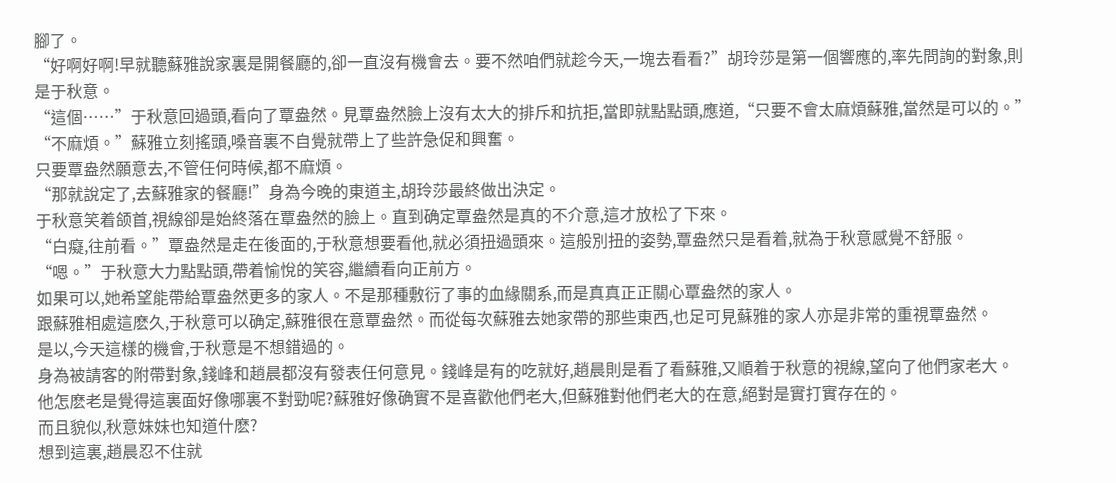腳了。
“好啊好啊!早就聽蘇雅說家裏是開餐廳的,卻一直沒有機會去。要不然咱們就趁今天,一塊去看看?”胡玲莎是第一個響應的,率先問詢的對象,則是于秋意。
“這個……”于秋意回過頭,看向了覃盎然。見覃盎然臉上沒有太大的排斥和抗拒,當即就點點頭,應道,“只要不會太麻煩蘇雅,當然是可以的。”
“不麻煩。”蘇雅立刻搖頭,嗓音裏不自覺就帶上了些許急促和興奮。
只要覃盎然願意去,不管任何時候,都不麻煩。
“那就說定了,去蘇雅家的餐廳!”身為今晚的東道主,胡玲莎最終做出決定。
于秋意笑着颌首,視線卻是始終落在覃盎然的臉上。直到确定覃盎然是真的不介意,這才放松了下來。
“白癡,往前看。”覃盎然是走在後面的,于秋意想要看他,就必須扭過頭來。這般別扭的姿勢,覃盎然只是看着,就為于秋意感覺不舒服。
“嗯。”于秋意大力點點頭,帶着愉悅的笑容,繼續看向正前方。
如果可以,她希望能帶給覃盎然更多的家人。不是那種敷衍了事的血緣關系,而是真真正正關心覃盎然的家人。
跟蘇雅相處這麽久,于秋意可以确定,蘇雅很在意覃盎然。而從每次蘇雅去她家帶的那些東西,也足可見蘇雅的家人亦是非常的重視覃盎然。
是以,今天這樣的機會,于秋意是不想錯過的。
身為被請客的附帶對象,錢峰和趙晨都沒有發表任何意見。錢峰是有的吃就好,趙晨則是看了看蘇雅,又順着于秋意的視線,望向了他們家老大。
他怎麽老是覺得這裏面好像哪裏不對勁呢?蘇雅好像确實不是喜歡他們老大,但蘇雅對他們老大的在意,絕對是實打實存在的。
而且貌似,秋意妹妹也知道什麽?
想到這裏,趙晨忍不住就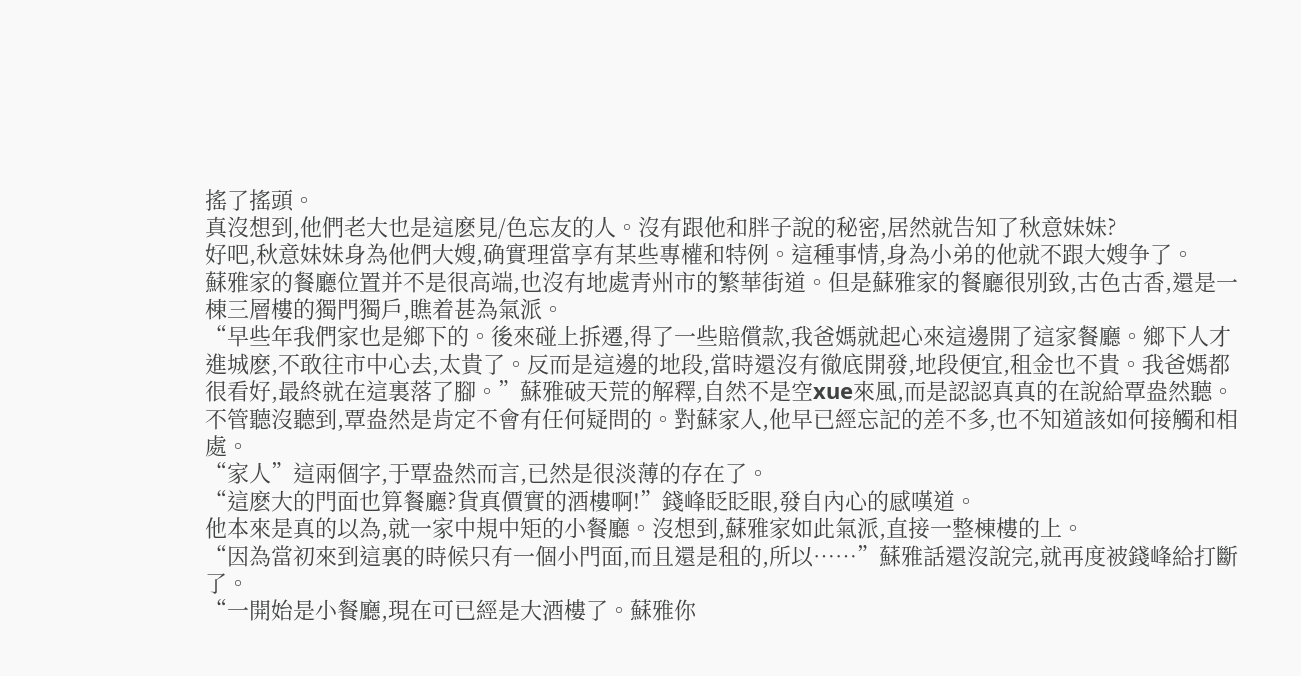搖了搖頭。
真沒想到,他們老大也是這麽見/色忘友的人。沒有跟他和胖子說的秘密,居然就告知了秋意妹妹?
好吧,秋意妹妹身為他們大嫂,确實理當享有某些專權和特例。這種事情,身為小弟的他就不跟大嫂争了。
蘇雅家的餐廳位置并不是很高端,也沒有地處青州市的繁華街道。但是蘇雅家的餐廳很別致,古色古香,還是一棟三層樓的獨門獨戶,瞧着甚為氣派。
“早些年我們家也是鄉下的。後來碰上拆遷,得了一些賠償款,我爸媽就起心來這邊開了這家餐廳。鄉下人才進城麽,不敢往市中心去,太貴了。反而是這邊的地段,當時還沒有徹底開發,地段便宜,租金也不貴。我爸媽都很看好,最終就在這裏落了腳。”蘇雅破天荒的解釋,自然不是空xue來風,而是認認真真的在說給覃盎然聽。
不管聽沒聽到,覃盎然是肯定不會有任何疑問的。對蘇家人,他早已經忘記的差不多,也不知道該如何接觸和相處。
“家人”這兩個字,于覃盎然而言,已然是很淡薄的存在了。
“這麽大的門面也算餐廳?貨真價實的酒樓啊!”錢峰眨眨眼,發自內心的感嘆道。
他本來是真的以為,就一家中規中矩的小餐廳。沒想到,蘇雅家如此氣派,直接一整棟樓的上。
“因為當初來到這裏的時候只有一個小門面,而且還是租的,所以……”蘇雅話還沒說完,就再度被錢峰給打斷了。
“一開始是小餐廳,現在可已經是大酒樓了。蘇雅你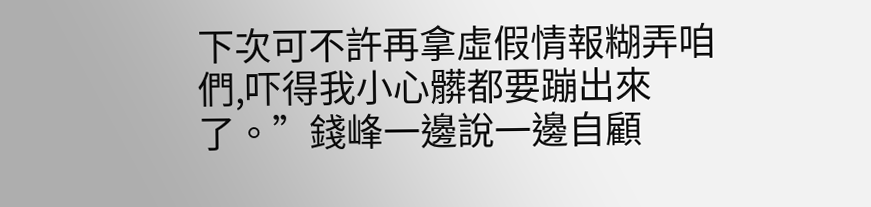下次可不許再拿虛假情報糊弄咱們,吓得我小心髒都要蹦出來了。”錢峰一邊說一邊自顧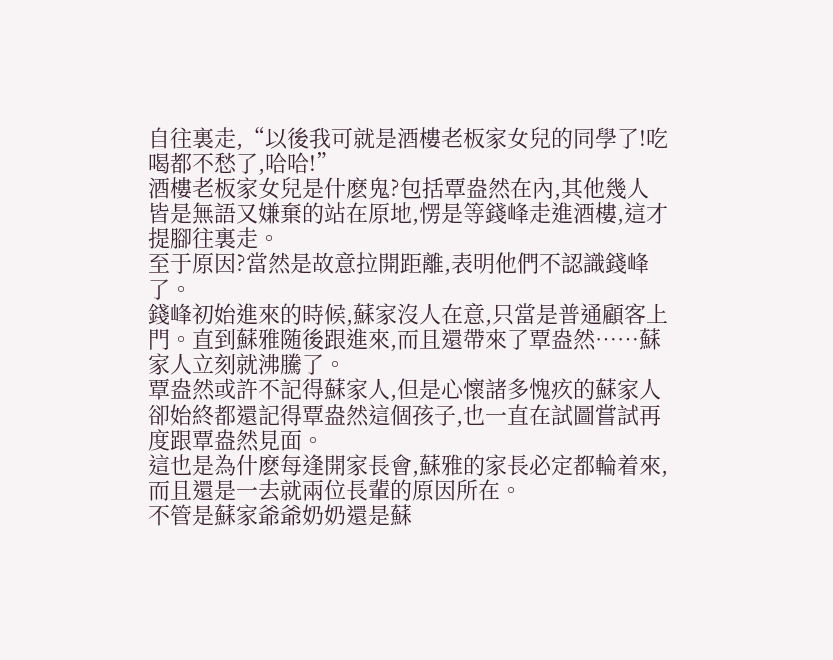自往裏走,“以後我可就是酒樓老板家女兒的同學了!吃喝都不愁了,哈哈!”
酒樓老板家女兒是什麽鬼?包括覃盎然在內,其他幾人皆是無語又嫌棄的站在原地,愣是等錢峰走進酒樓,這才提腳往裏走。
至于原因?當然是故意拉開距離,表明他們不認識錢峰了。
錢峰初始進來的時候,蘇家沒人在意,只當是普通顧客上門。直到蘇雅随後跟進來,而且還帶來了覃盎然……蘇家人立刻就沸騰了。
覃盎然或許不記得蘇家人,但是心懷諸多愧疚的蘇家人卻始終都還記得覃盎然這個孩子,也一直在試圖嘗試再度跟覃盎然見面。
這也是為什麽每逢開家長會,蘇雅的家長必定都輪着來,而且還是一去就兩位長輩的原因所在。
不管是蘇家爺爺奶奶還是蘇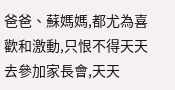爸爸、蘇媽媽,都尤為喜歡和激動,只恨不得天天去參加家長會,天天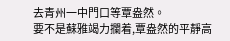去青州一中門口等覃盎然。
要不是蘇雅竭力攔着,覃盎然的平靜高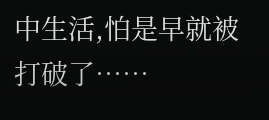中生活,怕是早就被打破了……